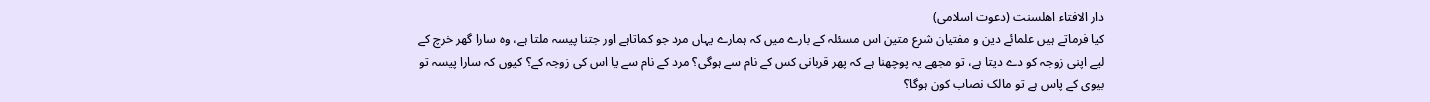دار الافتاء اھلسنت (دعوت اسلامی)
کیا فرماتے ہیں علمائے دین و مفتیان شرع متین اس مسئلہ کے بارے میں کہ ہمارے یہاں مرد جو کماتاہے اور جتنا پیسہ ملتا ہے، وہ سارا گھر خرچ کے لیے اپنی زوجہ کو دے دیتا ہے، تو مجھے یہ پوچھنا ہے کہ پھر قربانی کس کے نام سے ہوگی؟ مرد کے نام سے یا اس کی زوجہ کے؟ کیوں کہ سارا پیسہ تو بیوی کے پاس ہے تو مالک نصاب کون ہوگا؟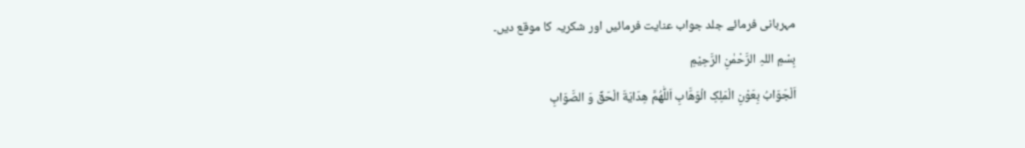مہربانی فرمائے جلد جواب عنایت فرمائیں اور شکریہ کا موقع دیں۔
بِسْمِ اللہِ الرَّحْمٰنِ الرَّحِيْمِ
اَلْجَوَابُ بِعَوْنِ الْمَلِکِ الْوَھَّابِ اَللّٰھُمَّ ھِدَايَةَ الْحَقِّ وَ الصَّوَابِ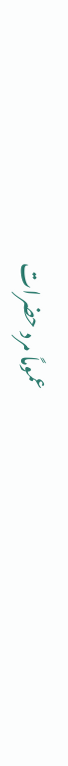عموماً مرد حضرات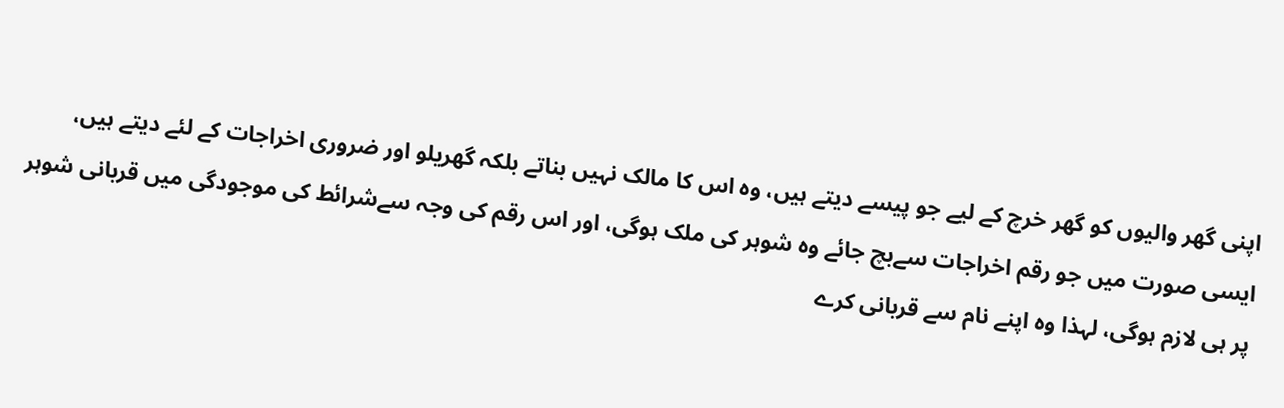اپنی گھر والیوں کو گھر خرچ کے لیے جو پیسے دیتے ہیں، وہ اس کا مالک نہیں بناتے بلکہ گھریلو اور ضروری اخراجات کے لئے دیتے ہیں، ایسی صورت میں جو رقم اخراجات سےبچ جائے وہ شوہر کی ملک ہوگی، اور اس رقم کی وجہ سےشرائط کی موجودگی میں قربانی شوہر پر ہی لازم ہوگی، لہذا وہ اپنے نام سے قربانی کرے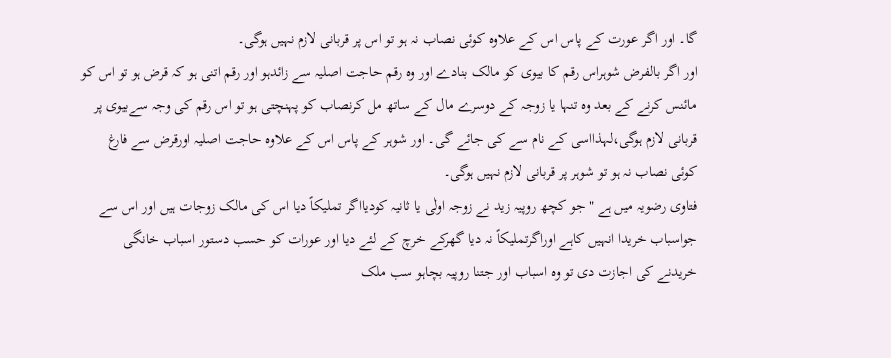گا۔ اور اگر عورت کے پاس اس کے علاوہ کوئی نصاب نہ ہو تو اس پر قربانی لازم نہیں ہوگی۔
اور اگر بالفرض شوہراس رقم کا بیوی کو مالک بنادے اور وہ رقم حاجت اصلیہ سے زائدہو اور رقم اتنی ہو کہ قرض ہو تو اس کو مائنس کرنے کے بعد وہ تنہا یا زوجہ کے دوسرے مال کے ساتھ مل کرنصاب کو پہنچتی ہو تو اس رقم کی وجہ سےبیوی پر قربانی لازم ہوگی،لہذااسی کے نام سے کی جائے گی۔ اور شوہر کے پاس اس کے علاوہ حاجت اصلیہ اورقرض سے فارغ کوئی نصاب نہ ہو تو شوہر پر قربانی لازم نہیں ہوگی۔
فتاوی رضویہ میں ہے "جو کچھ روپیہ زید نے زوجہ اولٰی یا ثانیہ کودیااگر تملیکاً دیا اس کی مالک زوجات ہیں اور اس سے جواسباب خریدا انہیں کاہے اوراگرتملیکاً نہ دیا گھرکے خرچ کے لئے دیا اور عورات کو حسب دستور اسباب خانگی خریدنے کی اجازت دی تو وہ اسباب اور جتنا روپیہ بچاہو سب ملک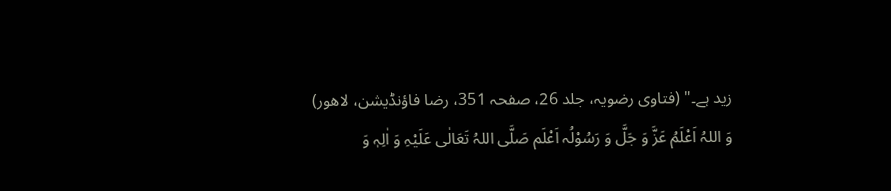زید ہے۔" (فتاوی رضویہ، جلد 26، صفحہ 351، رضا فاؤنڈیشن، لاھور)
وَ اللہُ اَعْلَمُ عَزَّ وَ جَلَّ وَ رَسُوْلُہ اَعْلَم صَلَّی اللہُ تَعَالٰی عَلَیْہِ وَ اٰلِہٖ وَ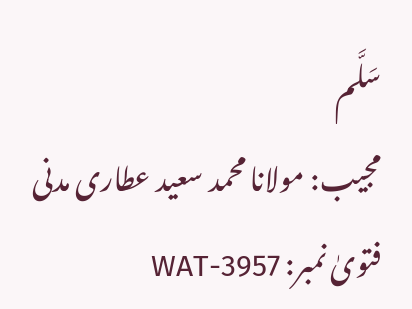سَلَّم
مجیب: مولانا محمد سعید عطاری مدنی
فتویٰ نمبر: WAT-3957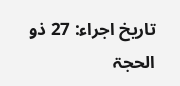تاریخ اجراء: 27 ذو الحجۃ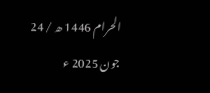الحرام 1446 ھ / 24 جون 2025 ء